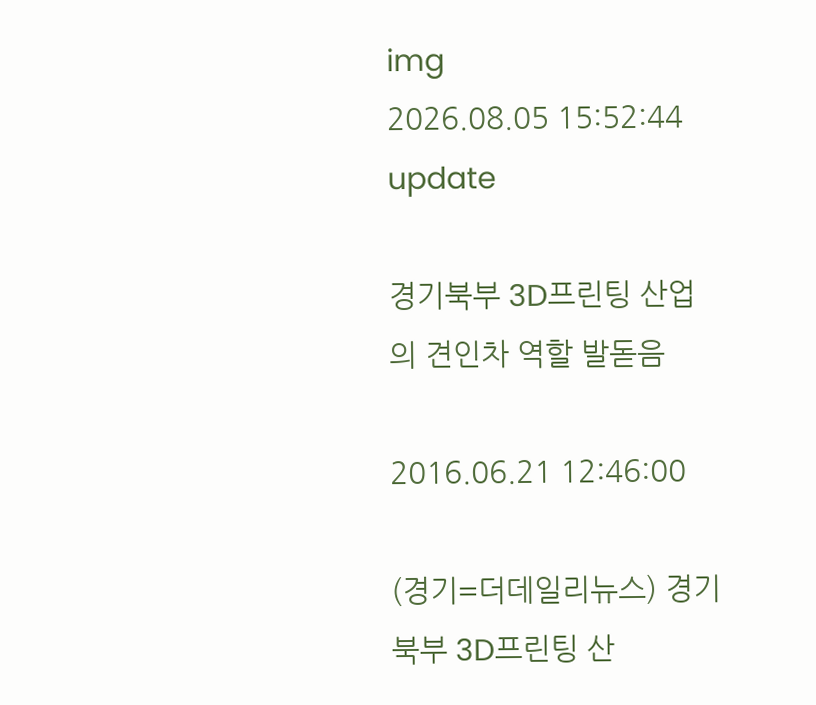img
2026.08.05 15:52:44 update

경기북부 3D프린팅 산업의 견인차 역할 발돋음

2016.06.21 12:46:00

(경기=더데일리뉴스) 경기북부 3D프린팅 산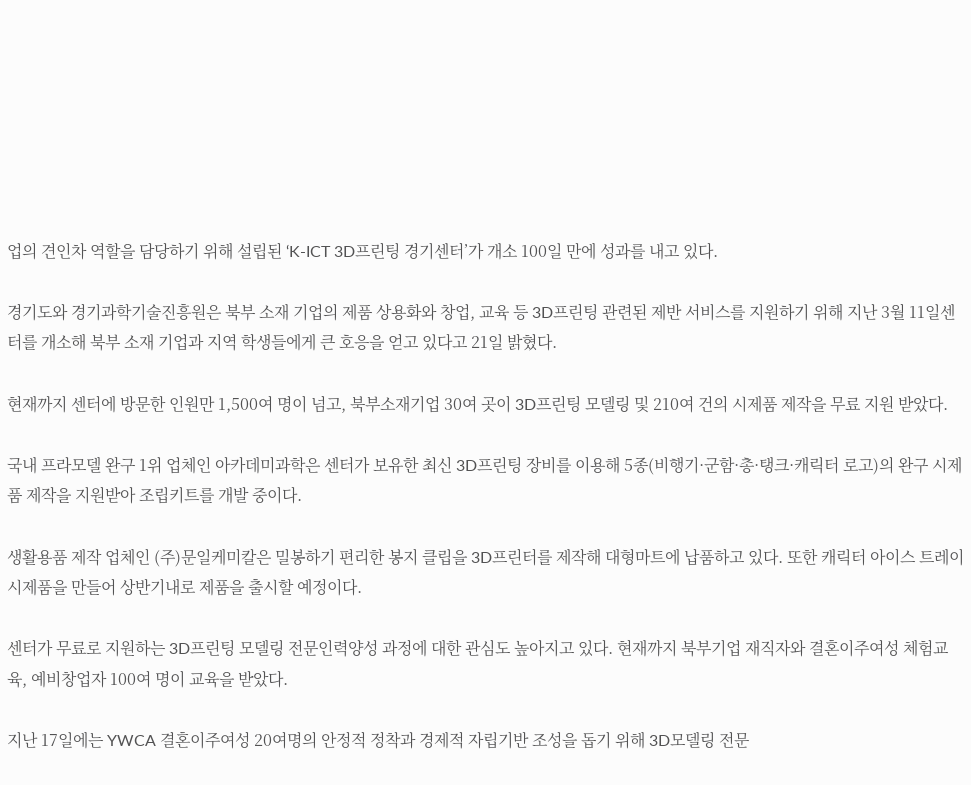업의 견인차 역할을 담당하기 위해 설립된 ‘K-ICT 3D프린팅 경기센터’가 개소 100일 만에 성과를 내고 있다.

경기도와 경기과학기술진흥원은 북부 소재 기업의 제품 상용화와 창업, 교육 등 3D프린팅 관련된 제반 서비스를 지원하기 위해 지난 3월 11일센터를 개소해 북부 소재 기업과 지역 학생들에게 큰 호응을 얻고 있다고 21일 밝혔다.

현재까지 센터에 방문한 인원만 1,500여 명이 넘고, 북부소재기업 30여 곳이 3D프린팅 모델링 및 210여 건의 시제품 제작을 무료 지원 받았다.

국내 프라모델 완구 1위 업체인 아카데미과학은 센터가 보유한 최신 3D프린팅 장비를 이용해 5종(비행기·군함·총·탱크·캐릭터 로고)의 완구 시제품 제작을 지원받아 조립키트를 개발 중이다.

생활용품 제작 업체인 (주)문일케미칼은 밀봉하기 편리한 봉지 클립을 3D프린터를 제작해 대형마트에 납품하고 있다. 또한 캐릭터 아이스 트레이 시제품을 만들어 상반기내로 제품을 출시할 예정이다.

센터가 무료로 지원하는 3D프린팅 모델링 전문인력양성 과정에 대한 관심도 높아지고 있다. 현재까지 북부기업 재직자와 결혼이주여성 체험교육, 예비창업자 100여 명이 교육을 받았다.

지난 17일에는 YWCA 결혼이주여성 20여명의 안정적 정착과 경제적 자립기반 조성을 돕기 위해 3D모델링 전문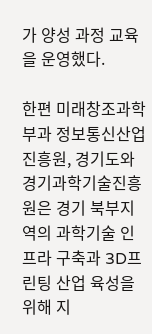가 양성 과정 교육을 운영했다.

한편 미래창조과학부과 정보통신산업진흥원, 경기도와 경기과학기술진흥원은 경기 북부지역의 과학기술 인프라 구축과 3D프린팅 산업 육성을 위해 지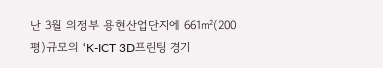난 3월 의정부 용현산업단지에 661㎡(200평)규모의 ‘K-ICT 3D프린팅 경기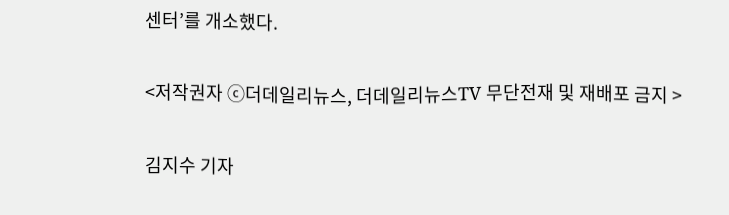센터’를 개소했다.

<저작권자 ⓒ더데일리뉴스, 더데일리뉴스TV 무단전재 및 재배포 금지 >

김지수 기자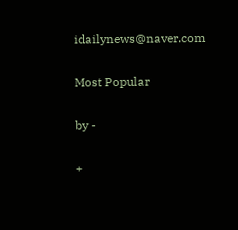idailynews@naver.com

Most Popular

by -

+